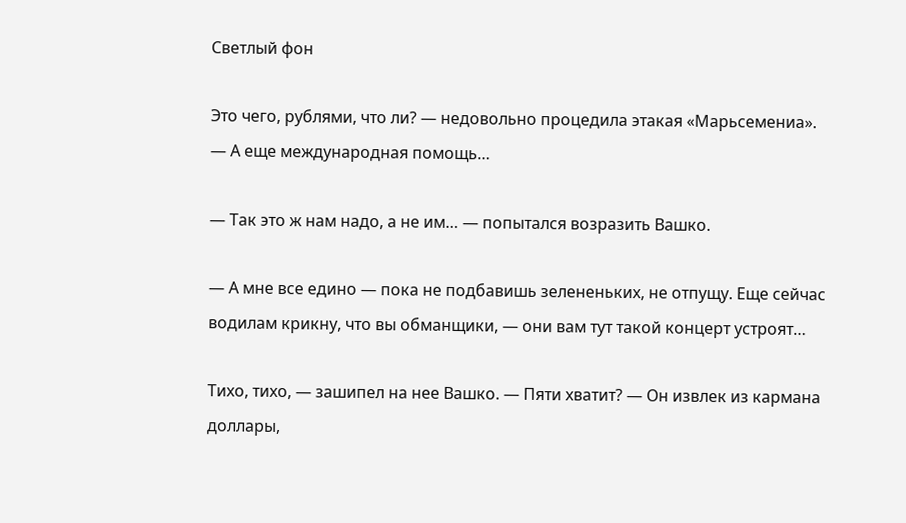Светлый фон

Это чего, рублями, что ли? — недовольно процедила этакая «Марьсемениа». — А еще международная помощь…

— Так это ж нам надо, а не им… — попытался возразить Вашко.

— А мне все едино — пока не подбавишь зелененьких, не отпущу. Еще сейчас водилам крикну, что вы обманщики, — они вам тут такой концерт устроят…

Тихо, тихо, — зашипел на нее Вашко. — Пяти хватит? — Он извлек из кармана доллары,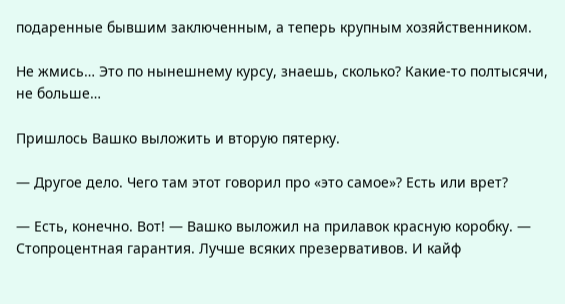подаренные бывшим заключенным, а теперь крупным хозяйственником.

Не жмись… Это по нынешнему курсу, знаешь, сколько? Какие-то полтысячи, не больше…

Пришлось Вашко выложить и вторую пятерку.

— Другое дело. Чего там этот говорил про «это самое»? Есть или врет?

— Есть, конечно. Вот! — Вашко выложил на прилавок красную коробку. — Стопроцентная гарантия. Лучше всяких презервативов. И кайф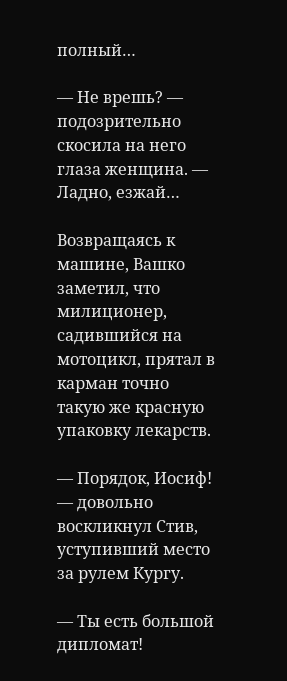полный…

— Не врешь? — подозрительно скосила на него глаза женщина. — Ладно, езжай…

Возвращаясь к машине, Вашко заметил, что милиционер, садившийся на мотоцикл, прятал в карман точно такую же красную упаковку лекарств.

— Порядок, Иосиф! — довольно воскликнул Стив, уступивший место за рулем Кургу.

— Ты есть большой дипломат!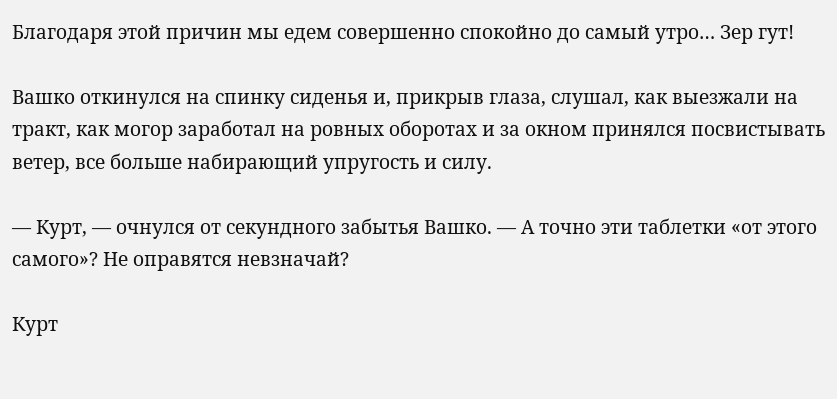Благодаря этой причин мы едем совершенно спокойно до самый утро… Зер гут!

Вашко откинулся на спинку сиденья и, прикрыв глаза, слушал, как выезжали на тракт, как могор заработал на ровных оборотах и за окном принялся посвистывать ветер, все больше набирающий упругость и силу.

— Курт, — очнулся от секундного забытья Вашко. — А точно эти таблетки «от этого самого»? Не оправятся невзначай?

Курт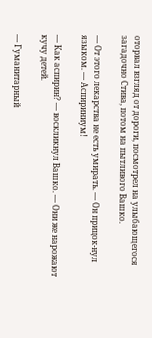оторвал взгляд от дороги, посмотрел на улыбающегося загадочно Стива, потом на пытливого Вашко.

— От этого лекарства не есть умирать. — Он прицок-нул языком. — Аспириниум!

— Как аспирин? — воскликнул Вашко. — Они же нарожают кучу детей.

— Гуманитарный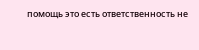помощь это есть ответственность не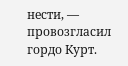нести, — провозгласил гордо Курт.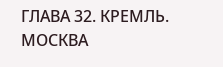ГЛАВА 32. КРЕМЛЬ. МОСКВА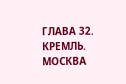ГЛАВА 32. КРЕМЛЬ. МОСКВА